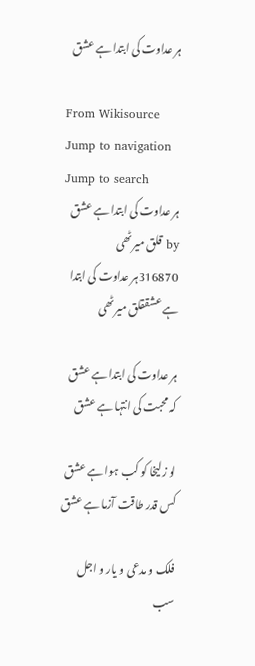ہر عداوت کی ابتدا ہے عشق

From Wikisource
Jump to navigation Jump to search
ہر عداوت کی ابتدا ہے عشق
by قلق میرٹھی
316870ہر عداوت کی ابتدا ہے عشققلق میرٹھی

ہر عداوت کی ابتدا ہے عشق
کہ محبت کی انتہا ہے عشق

لو زلیخا کو کب ہوا ہے عشق
کس قدر طاقت آزما ہے عشق

فلک و مدعی و یار و اجل
سب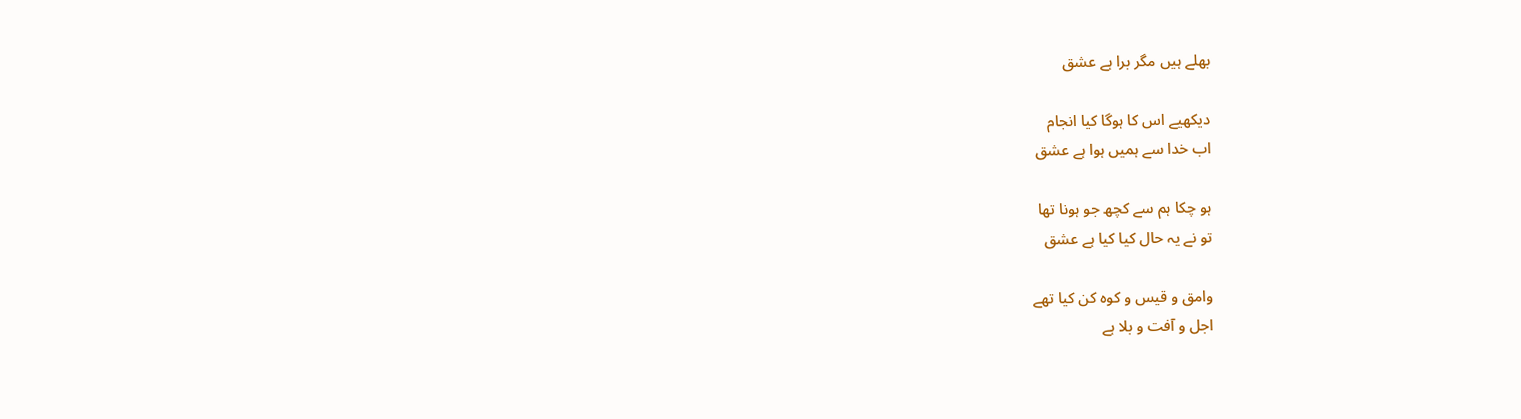بھلے ہیں مگر برا ہے عشق

دیکھیے اس کا ہوگا کیا انجام
اب خدا سے ہمیں ہوا ہے عشق

ہو چکا ہم سے کچھ جو ہونا تھا
تو نے یہ حال کیا کیا ہے عشق

وامق و قیس و کوہ کن کیا تھے
اجل و آفت و بلا ہے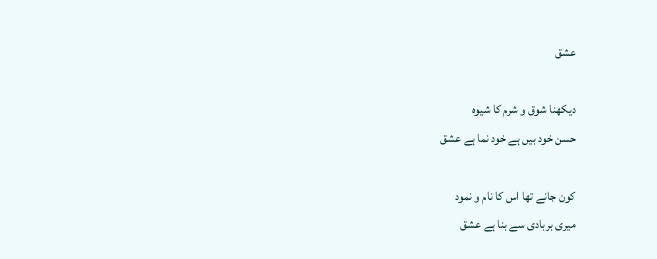عشق

دیکھنا شوق و شرم کا شیوہ
حسن خود بیں ہے خود نما ہے عشق

کون جانے تھا اس کا نام و نمود
میری بربادی سے بنا ہے عشق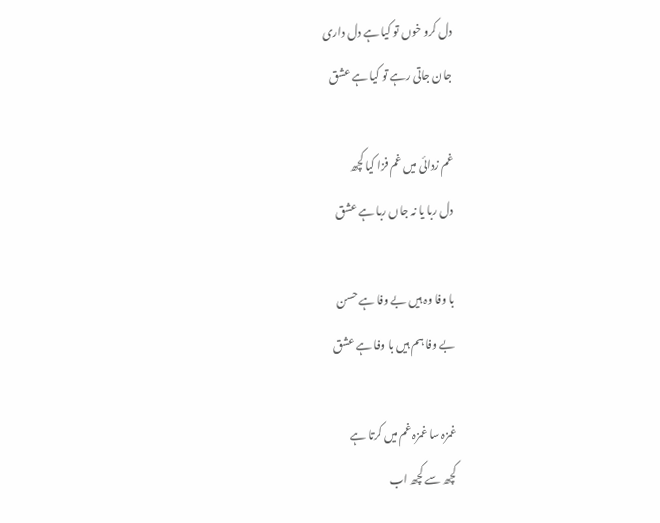دل کرو خوں تو کیا ہے دل داری
جان جاتی رہے تو کیا ہے عشق

غم زدائی میں غم فزا کیا کچھ
دل ربا یا نہ جاں ربا ہے عشق

با وفا وہ ہیں بے وفا ہے حسن
بے وفا ہم ہیں با وفا ہے عشق

غمزہ سا غمزہ غم میں کرتا ہے
کچھ سے کچھ اب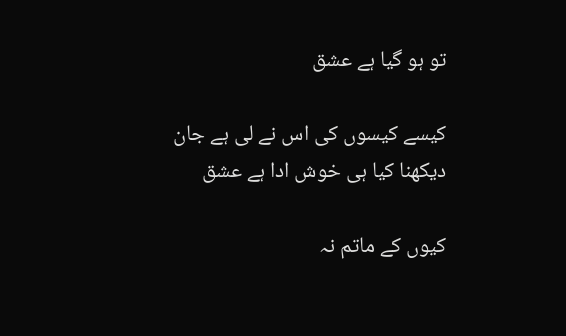تو ہو گیا ہے عشق

کیسے کیسوں کی اس نے لی ہے جان
دیکھنا کیا ہی خوش ادا ہے عشق

کیوں کے ماتم نہ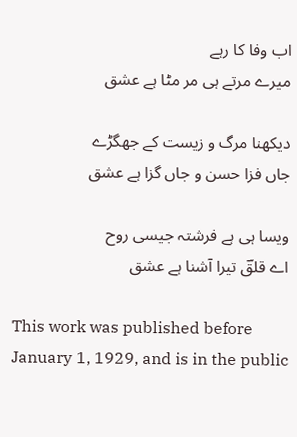اب وفا کا رہے
میرے مرتے ہی مر مٹا ہے عشق

دیکھنا مرگ و زیست کے جھگڑے
جاں فزا حسن و جاں گزا ہے عشق

ویسا ہی ہے فرشتہ جیسی روح
اے قلقؔ تیرا آشنا ہے عشق

This work was published before January 1, 1929, and is in the public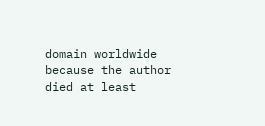domain worldwide because the author died at least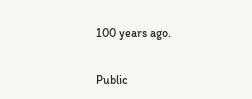100 years ago.

Public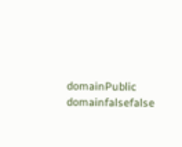domainPublic domainfalsefalse